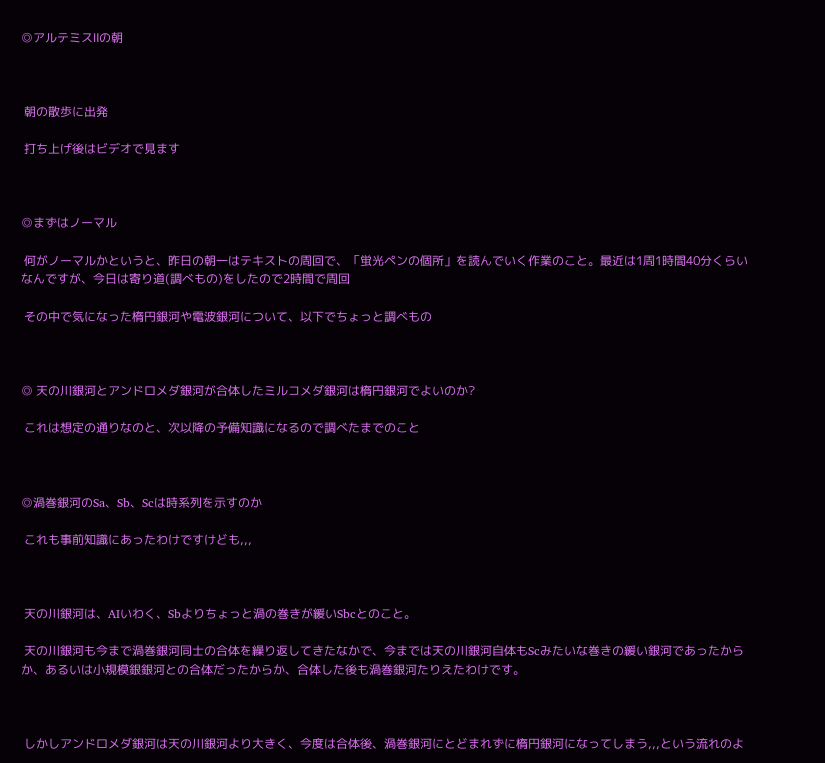◎アルテミスⅡの朝



 朝の散歩に出発

 打ち上げ後はビデオで見ます



◎まずはノーマル

 何がノーマルかというと、昨日の朝一はテキストの周回で、「蛍光ペンの個所」を読んでいく作業のこと。最近は1周1時間40分くらいなんですが、今日は寄り道(調べもの)をしたので2時間で周回

 その中で気になった楕円銀河や電波銀河について、以下でちょっと調べもの



◎ 天の川銀河とアンドロメダ銀河が合体したミルコメダ銀河は楕円銀河でよいのか?

 これは想定の通りなのと、次以降の予備知識になるので調べたまでのこと



◎渦巻銀河のSa、Sb、Scは時系列を示すのか

 これも事前知識にあったわけですけども,,,



 天の川銀河は、AIいわく、Sbよりちょっと渦の巻きが緩いSbcとのこと。

 天の川銀河も今まで渦巻銀河同士の合体を繰り返してきたなかで、今までは天の川銀河自体もScみたいな巻きの緩い銀河であったからか、あるいは小規模銀銀河との合体だったからか、合体した後も渦巻銀河たりえたわけです。



 しかしアンドロメダ銀河は天の川銀河より大きく、今度は合体後、渦巻銀河にとどまれずに楕円銀河になってしまう,,,という流れのよ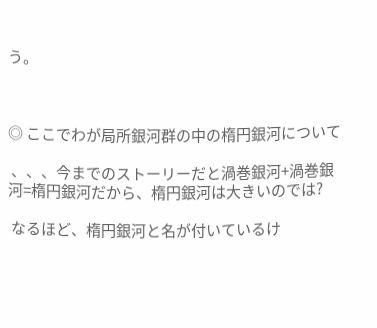う。



◎ ここでわが局所銀河群の中の楕円銀河について

 、、、今までのストーリーだと渦巻銀河+渦巻銀河=楕円銀河だから、楕円銀河は大きいのでは?

 なるほど、楕円銀河と名が付いているけ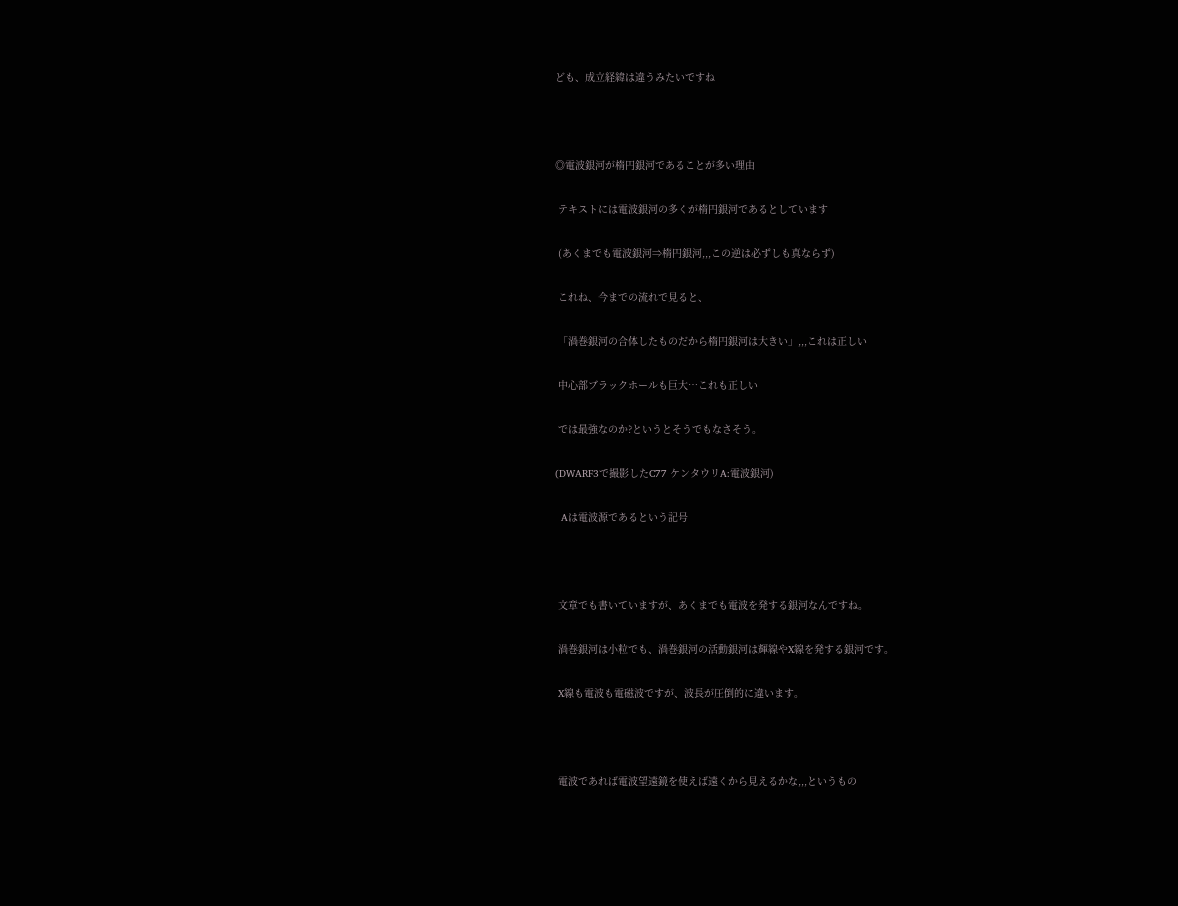ども、成立経緯は違うみたいですね



◎電波銀河が楕円銀河であることが多い理由

 テキストには電波銀河の多くが楕円銀河であるとしています

 (あくまでも電波銀河⇒楕円銀河,,,この逆は必ずしも真ならず)

 これね、今までの流れで見ると、

 「渦巻銀河の合体したものだから楕円銀河は大きい」,,,これは正しい

 中心部ブラックホールも巨大…これも正しい

 では最強なのか?というとそうでもなさそう。

(DWARF3で撮影したC77 ケンタウリA:電波銀河)

  Aは電波源であるという記号



 文章でも書いていますが、あくまでも電波を発する銀河なんですね。

 渦巻銀河は小粒でも、渦巻銀河の活動銀河は輝線やX線を発する銀河です。

 X線も電波も電磁波ですが、波長が圧倒的に違います。



 電波であれば電波望遠鏡を使えば遠くから見えるかな,,,というもの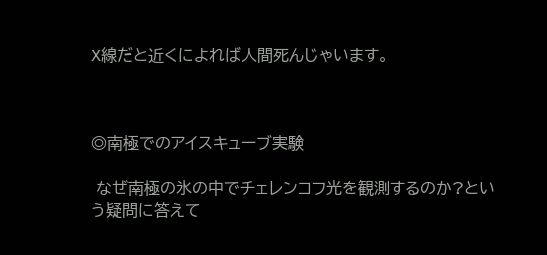X線だと近くによれば人間死んじゃいます。



◎南極でのアイスキューブ実験

 なぜ南極の氷の中でチェレンコフ光を観測するのか?という疑問に答えて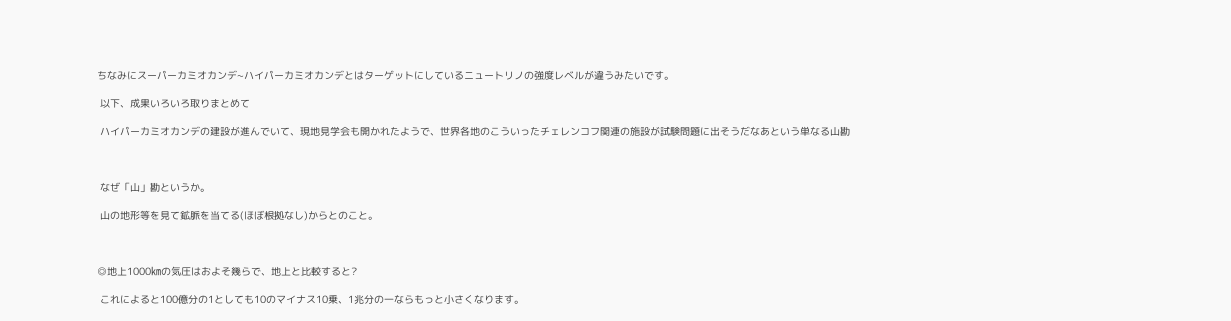ちなみにスーパーカミオカンデ~ハイパーカミオカンデとはターゲットにしているニュートリノの強度レベルが違うみたいです。

 以下、成果いろいろ取りまとめて

 ハイパーカミオカンデの建設が進んでいて、現地見学会も開かれたようで、世界各地のこういったチェレンコフ関連の施設が試験問題に出そうだなあという単なる山勘



 なぜ「山」勘というか。

 山の地形等を見て鉱脈を当てる(ほぼ根拠なし)からとのこと。



◎地上1000㎞の気圧はおよそ幾らで、地上と比較すると?

 これによると100億分の1としても10のマイナス10乗、1兆分の一ならもっと小さくなります。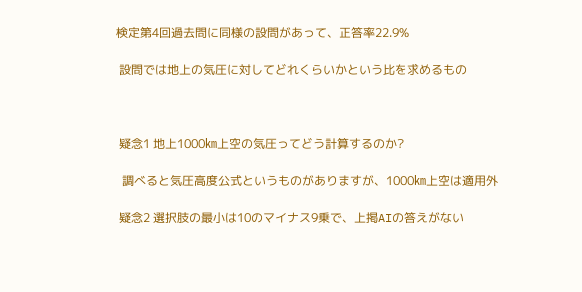検定第4回過去問に同様の設問があって、正答率22.9%

 設問では地上の気圧に対してどれくらいかという比を求めるもの



 疑念1 地上1000㎞上空の気圧ってどう計算するのか?

  調べると気圧高度公式というものがありますが、1000㎞上空は適用外

 疑念2 選択肢の最小は10のマイナス9乗で、上掲AIの答えがない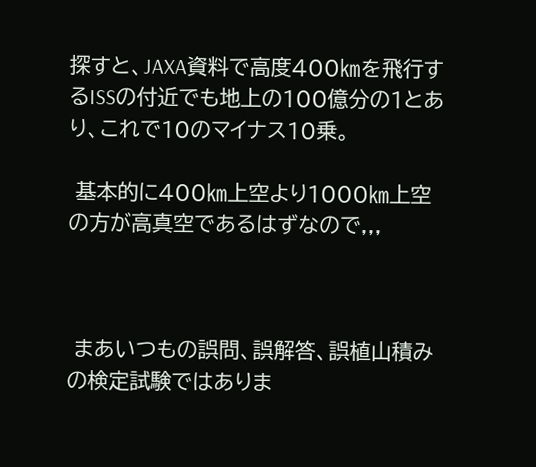探すと、JAXA資料で高度400㎞を飛行するISSの付近でも地上の100億分の1とあり、これで10のマイナス10乗。

 基本的に400㎞上空より1000㎞上空の方が高真空であるはずなので,,,



 まあいつもの誤問、誤解答、誤植山積みの検定試験ではありま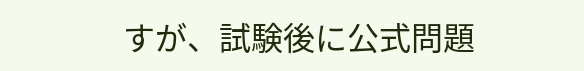すが、試験後に公式問題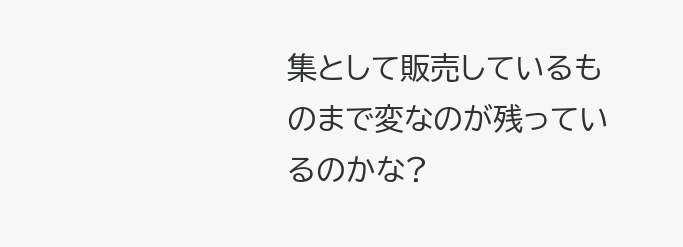集として販売しているものまで変なのが残っているのかな?